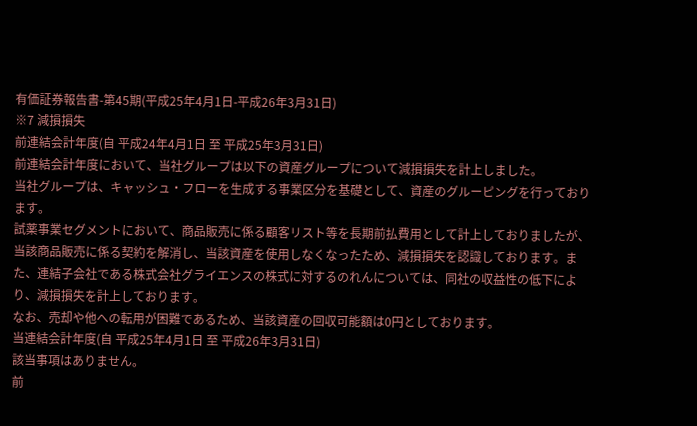有価証券報告書-第45期(平成25年4月1日-平成26年3月31日)
※7 減損損失
前連結会計年度(自 平成24年4月1日 至 平成25年3月31日)
前連結会計年度において、当社グループは以下の資産グループについて減損損失を計上しました。
当社グループは、キャッシュ・フローを生成する事業区分を基礎として、資産のグルーピングを行っております。
試薬事業セグメントにおいて、商品販売に係る顧客リスト等を長期前払費用として計上しておりましたが、当該商品販売に係る契約を解消し、当該資産を使用しなくなったため、減損損失を認識しております。また、連結子会社である株式会社グライエンスの株式に対するのれんについては、同社の収益性の低下により、減損損失を計上しております。
なお、売却や他への転用が困難であるため、当該資産の回収可能額は0円としております。
当連結会計年度(自 平成25年4月1日 至 平成26年3月31日)
該当事項はありません。
前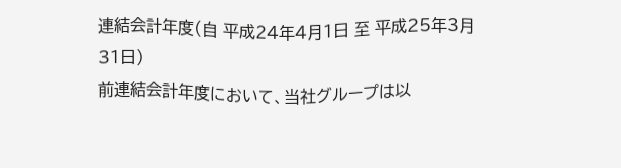連結会計年度(自 平成24年4月1日 至 平成25年3月31日)
前連結会計年度において、当社グループは以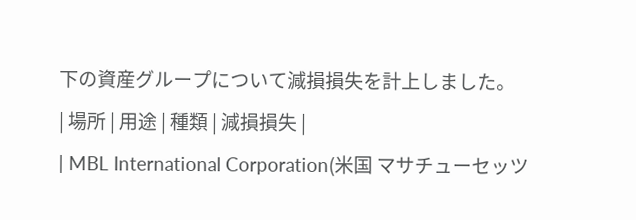下の資産グループについて減損損失を計上しました。
| 場所 | 用途 | 種類 | 減損損失 |
| MBL International Corporation(米国 マサチューセッツ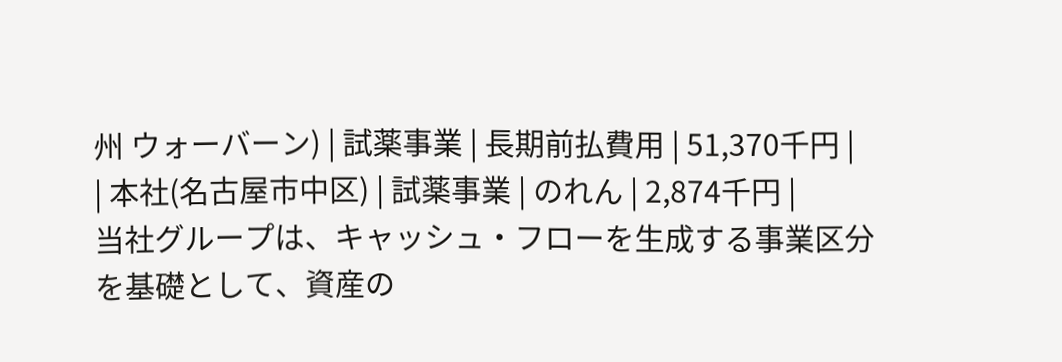州 ウォーバーン) | 試薬事業 | 長期前払費用 | 51,370千円 |
| 本社(名古屋市中区) | 試薬事業 | のれん | 2,874千円 |
当社グループは、キャッシュ・フローを生成する事業区分を基礎として、資産の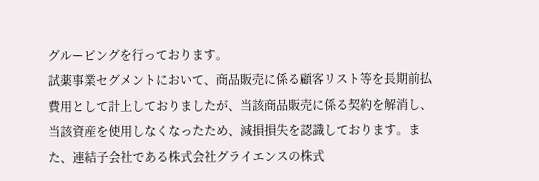グルーピングを行っております。
試薬事業セグメントにおいて、商品販売に係る顧客リスト等を長期前払費用として計上しておりましたが、当該商品販売に係る契約を解消し、当該資産を使用しなくなったため、減損損失を認識しております。また、連結子会社である株式会社グライエンスの株式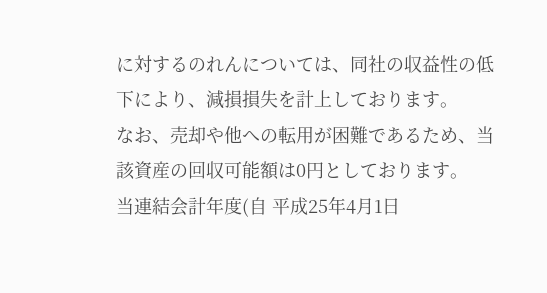に対するのれんについては、同社の収益性の低下により、減損損失を計上しております。
なお、売却や他への転用が困難であるため、当該資産の回収可能額は0円としております。
当連結会計年度(自 平成25年4月1日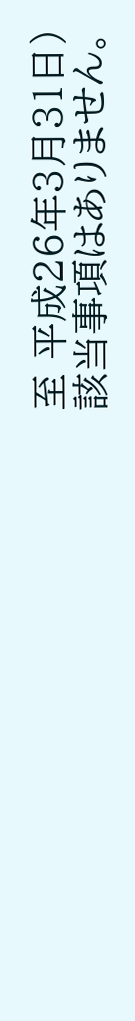至 平成26年3月31日)
該当事項はありません。